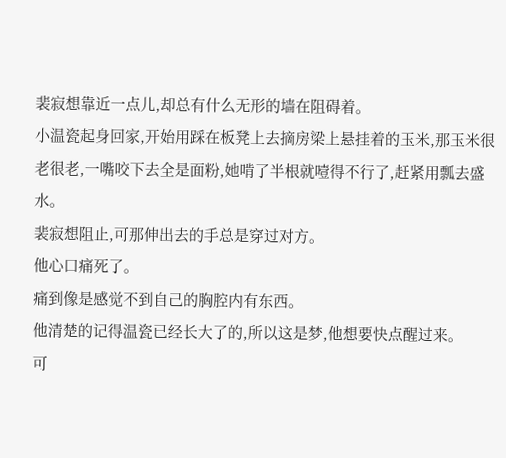裴寂想靠近一点儿,却总有什么无形的墙在阻碍着。
小温瓷起身回家,开始用踩在板凳上去摘房梁上悬挂着的玉米,那玉米很老很老,一嘴咬下去全是面粉,她啃了半根就噎得不行了,赶紧用瓢去盛水。
裴寂想阻止,可那伸出去的手总是穿过对方。
他心口痛死了。
痛到像是感觉不到自己的胸腔内有东西。
他清楚的记得温瓷已经长大了的,所以这是梦,他想要快点醒过来。
可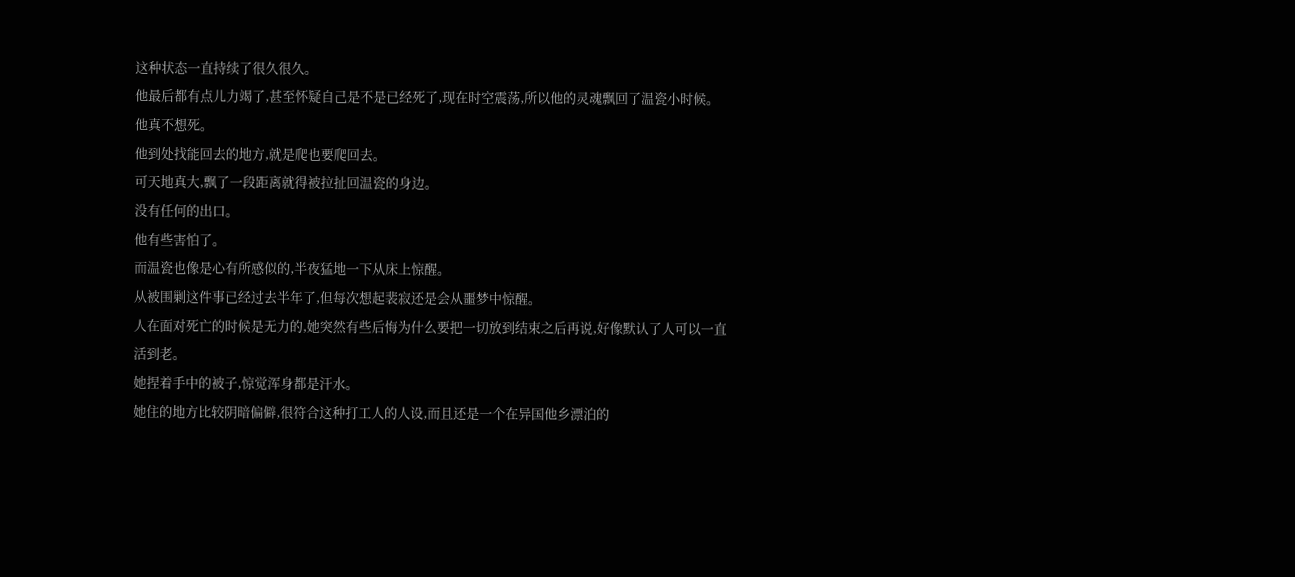这种状态一直持续了很久很久。
他最后都有点儿力竭了,甚至怀疑自己是不是已经死了,现在时空震荡,所以他的灵魂飘回了温瓷小时候。
他真不想死。
他到处找能回去的地方,就是爬也要爬回去。
可天地真大,飘了一段距离就得被拉扯回温瓷的身边。
没有任何的出口。
他有些害怕了。
而温瓷也像是心有所感似的,半夜猛地一下从床上惊醒。
从被围剿这件事已经过去半年了,但每次想起裴寂还是会从噩梦中惊醒。
人在面对死亡的时候是无力的,她突然有些后悔为什么要把一切放到结束之后再说,好像默认了人可以一直活到老。
她捏着手中的被子,惊觉浑身都是汗水。
她住的地方比较阴暗偏僻,很符合这种打工人的人设,而且还是一个在异国他乡漂泊的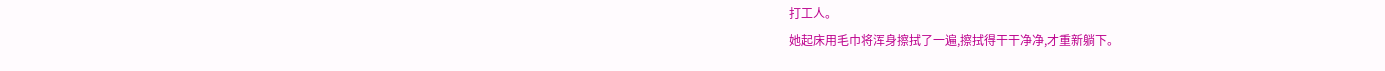打工人。
她起床用毛巾将浑身擦拭了一遍,擦拭得干干净净,才重新躺下。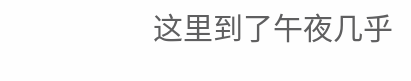这里到了午夜几乎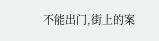不能出门,街上的案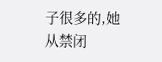子很多的,她从禁闭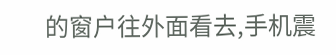的窗户往外面看去,手机震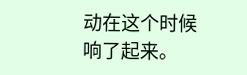动在这个时候响了起来。